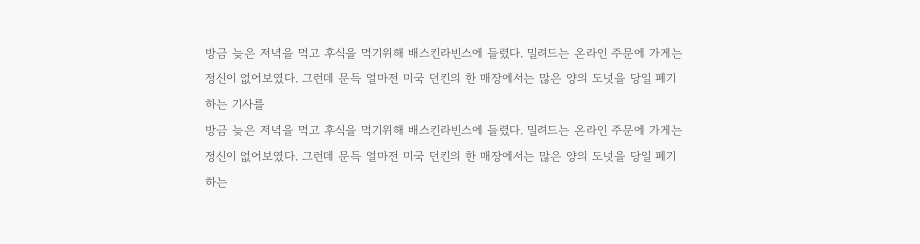방금 늦은 저녁을 먹고 후식을 먹기위해 배스킨라빈스에 들렸다. 밀려드는 온라인 주문에 가게는 정신이 없어보였다. 그런데 문득 얼마전 미국 던킨의 한 매장에서는 많은 양의 도넛을 당일 폐기하는 기사를
방금 늦은 저녁을 먹고 후식을 먹기위해 배스킨라빈스에 들렸다. 밀려드는 온라인 주문에 가게는 정신이 없어보였다. 그런데 문득 얼마전 미국 던킨의 한 매장에서는 많은 양의 도넛을 당일 폐기하는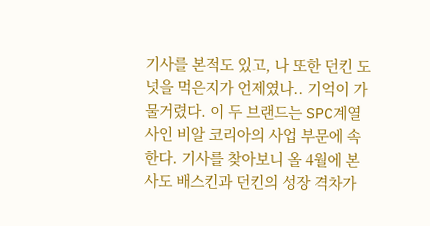기사를 본적도 있고, 나 또한 던킨 도넛을 먹은지가 언제였나.. 기억이 가물거렸다. 이 두 브랜드는 SPC계열사인 비알 코리아의 사업 부문에 속한다. 기사를 찾아보니 올 4월에 본사도 배스킨과 던킨의 성장 격차가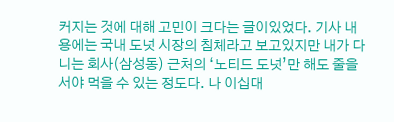커지는 것에 대해 고민이 크다는 글이있었다. 기사 내용에는 국내 도넛 시장의 침체라고 보고있지만 내가 다니는 회사(삼성동) 근처의 ‘노티드 도넛’만 해도 줄을 서야 먹을 수 있는 정도다. 나 이십대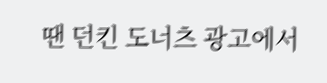땐 던킨 도너츠 광고에서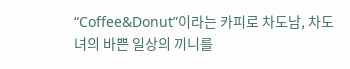“Coffee&Donut”이라는 카피로 차도남, 차도녀의 바쁜 일상의 끼니를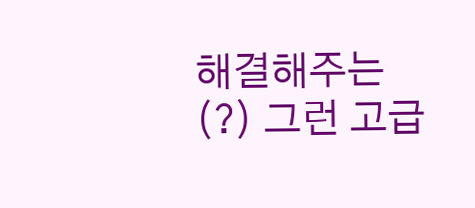해결해주는(?) 그런 고급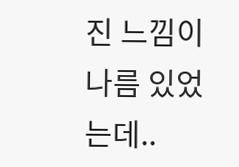진 느낌이 나름 있었는데..